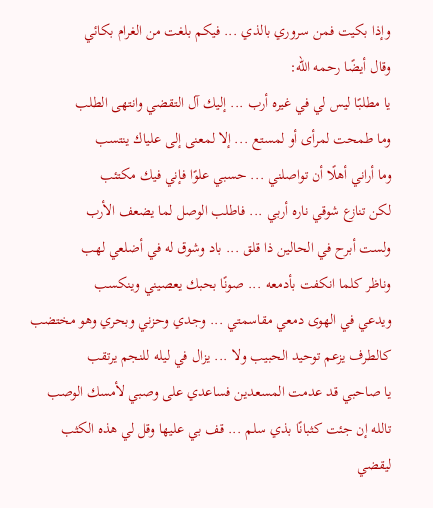وإذا بكيت فمن سروري بالذي ... فيكم بلغت من الغرام بكائي
وقال أيضًا رحمه الله:
يا مطلبًا ليس لي في غيره أرب ... إليك آل التقضي وانتهى الطلب
وما طمحت لمرأى أو لمستع ... إلا لمعنى إلى علياك ينتسب
وما أراني أهلًا أن تواصلني ... حسبي علوًا فإني فيك مكتئب
لكن تنازع شوقي ناره أربي ... فاطلب الوصل لما يضعف الأرب
ولست أبرح في الحالين ذا قلق ... باد وشوق له في أضلعي لهب
وناظر كلما انكفت بأدمعه ... صونًا بحبك يعصيني وينكسب
ويدعي في الهوى دمعي مقاسمتي ... وجدي وحزني وبحري وهو مختضب
كالطرف يزعم توحيد الحبيب ولا ... يزال في ليله للنجم يرتقب
يا صاحبي قد عدمت المسعدين فساعدي على وصبي لأمسك الوصب
تالله إن جئت كثبانًا بذي سلم ... قف بي عليها وقل لي هذه الكثب
ليقضي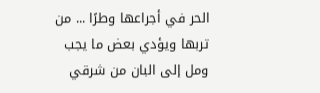الحر في أجراعها وطرًا ... من تربها ويؤدي بعض ما يجب
ومل إلى البان من شرقي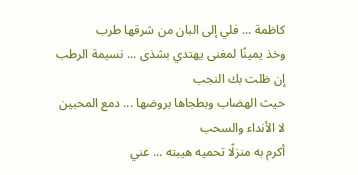كاظمة ... فلي إلى البان من شرقها طرب
وخذ يمينًا لمغنى يهتدي بشذى ... نسيمة الرطب إن ظلت بك النجب
حيث الهضاب وبطجاها بروضها ... دمع المحبين لا الأنداء والسحب
أكرم به منزلًا تحميه هيبته ... عني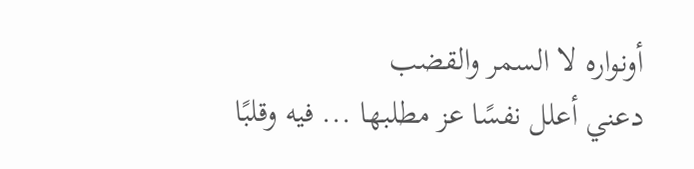أونواره لا السمر والقضب
دعني أعلل نفسًا عز مطلبها ... فيه وقلبًا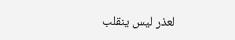لعذر ليس ينقلب